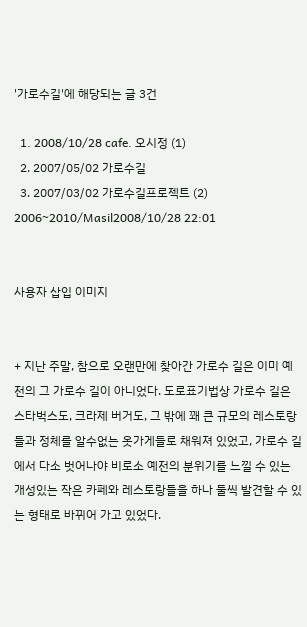'가로수길'에 해당되는 글 3건

  1. 2008/10/28 cafe. 오시정 (1)
  2. 2007/05/02 가로수길
  3. 2007/03/02 가로수길프로젝트 (2)
2006~2010/Masil2008/10/28 22:01


사용자 삽입 이미지


+ 지난 주말, 참으로 오랜만에 찾아간 가로수 길은 이미 예전의 그 가로수 길이 아니었다. 도로표기법상 가로수 길은 스타벅스도, 크라제 버거도, 그 밖에 꽤 큰 규모의 레스토랑들과 정체를 알수없는 옷가게들로 채워져 있었고, 가로수 길에서 다소 벗어나야 비로소 예전의 분위기를 느낄 수 있는 개성있는 작은 카페와 레스토랑들을 하나 둘씩 발견할 수 있는 형태로 바뀌어 가고 있었다.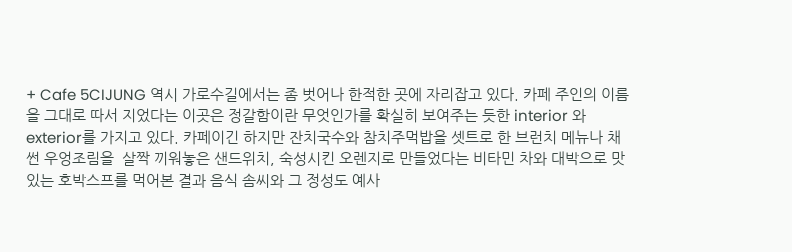+ Cafe 5CIJUNG 역시 가로수길에서는 좀 벗어나 한적한 곳에 자리잡고 있다. 카페 주인의 이름을 그대로 따서 지었다는 이곳은 정갈함이란 무엇인가를 확실히 보여주는 듯한 interior 와 exterior를 가지고 있다. 카페이긴 하지만 잔치국수와 참치주먹밥을 셋트로 한 브런치 메뉴나 채썬 우엉조림을  살짝 끼워놓은 샌드위치, 숙성시킨 오렌지로 만들었다는 비타민 차와 대박으로 맛있는 호박스프를 먹어본 결과 음식 솜씨와 그 정성도 예사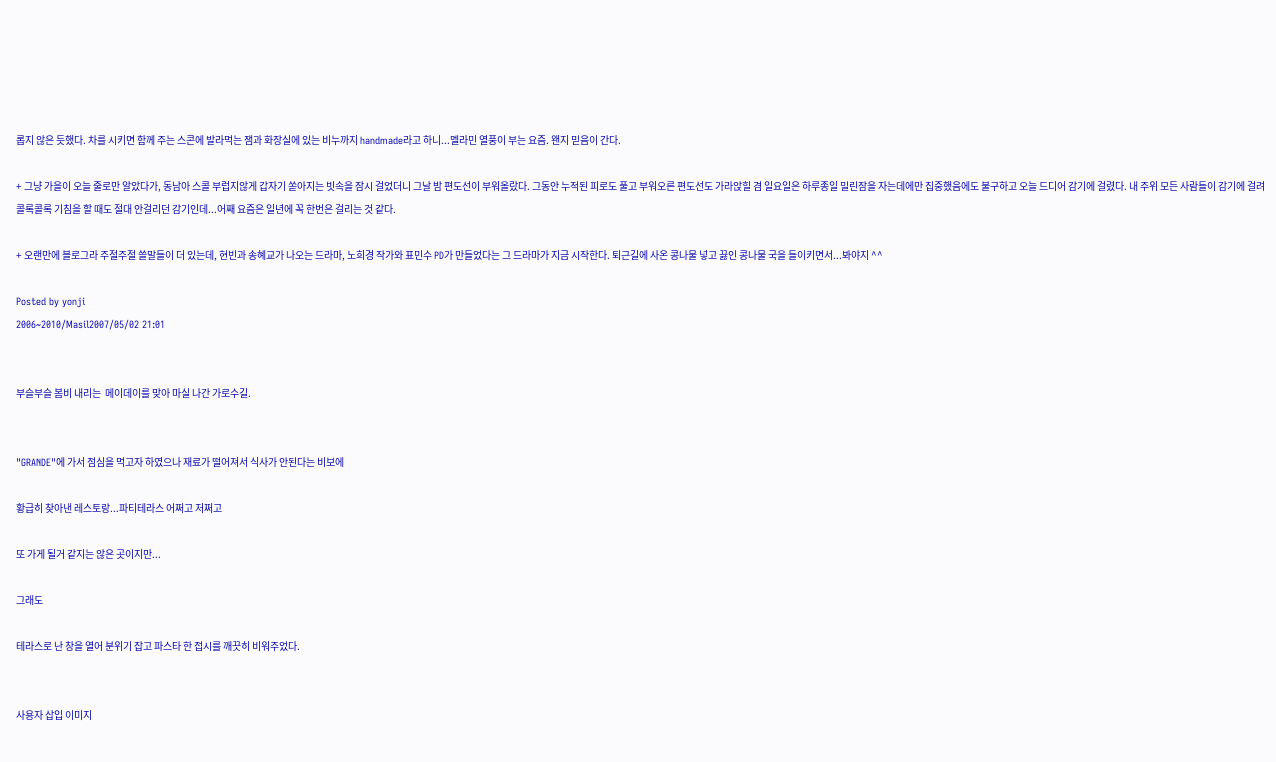롭지 않은 듯했다. 차를 시키면 함께 주는 스콘에 발라먹는 잼과 화장실에 있는 비누까지 handmade라고 하니...멜라민 열풍이 부는 요즘. 왠지 믿음이 간다.

+ 그냥 가을이 오늘 줄로만 알았다가, 동남아 스콜 부럽지않게 갑자기 쏟아지는 빗속을 잠시 걸었더니 그날 밤 편도선이 부워올랐다. 그동안 누적된 피로도 풀고 부워오른 편도선도 가라앉힐 겸 일요일은 하루종일 밀린잠을 자는데에만 집중했음에도 불구하고 오늘 드디어 감기에 걸렸다. 내 주위 모든 사람들이 감기에 걸려 콜록콜록 기침을 할 때도 절대 안걸리던 감기인데...어째 요즘은 일년에 꼭 한번은 걸리는 것 같다.

+ 오랜만에 블로그라 주절주절 쓸말들이 더 있는데, 현빈과 송혜교가 나오는 드라마, 노희경 작가와 표민수 PD가 만들었다는 그 드라마가 지금 시작한다. 퇴근길에 사온 콩나물 넣고 끓인 콩나물 국을 들이키면서...봐야지 ^^

Posted by yonji
2006~2010/Masil2007/05/02 21:01


부슬부슬 봄비 내리는  메이데이를 맞아 마실 나간 가로수길.


"GRANDE"에 가서 점심을 먹고자 하였으나 재료가 떨어져서 식사가 안된다는 비보에

황급히 찾아낸 레스토랑...파티테라스 어쩌고 저쩌고

또 가게 될거 같지는 않은 곳이지만...

그래도

테라스로 난 창을 열어 분위기 잡고 파스타 한 접시를 깨끗히 비워주었다.


사용자 삽입 이미지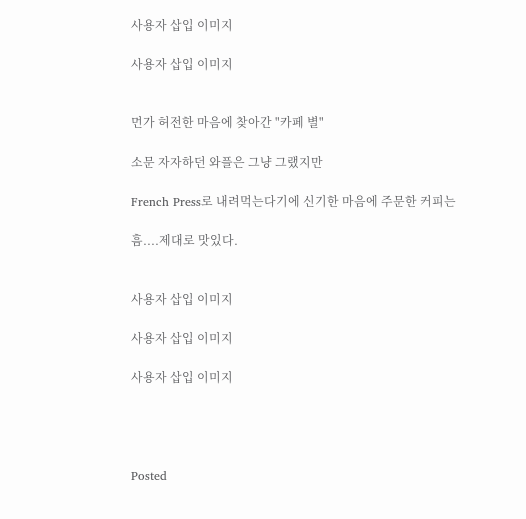사용자 삽입 이미지

사용자 삽입 이미지


먼가 허전한 마음에 찾아간 "카페 별"

소문 자자하던 와플은 그냥 그랬지만

French Press로 내려먹는다기에 신기한 마음에 주문한 커피는

흠....제대로 맛있다.


사용자 삽입 이미지

사용자 삽입 이미지

사용자 삽입 이미지




Posted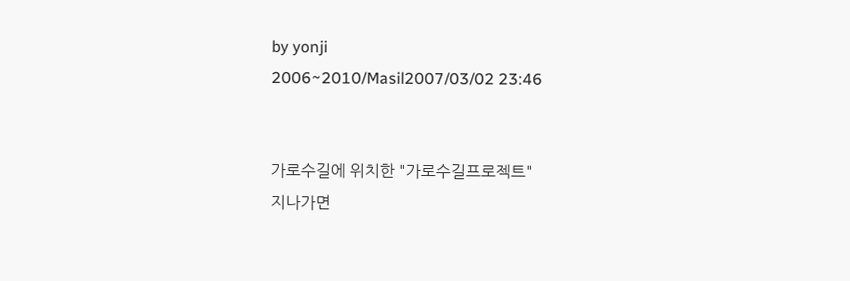by yonji
2006~2010/Masil2007/03/02 23:46


가로수길에 위치한 "가로수길프로젝트"
지나가면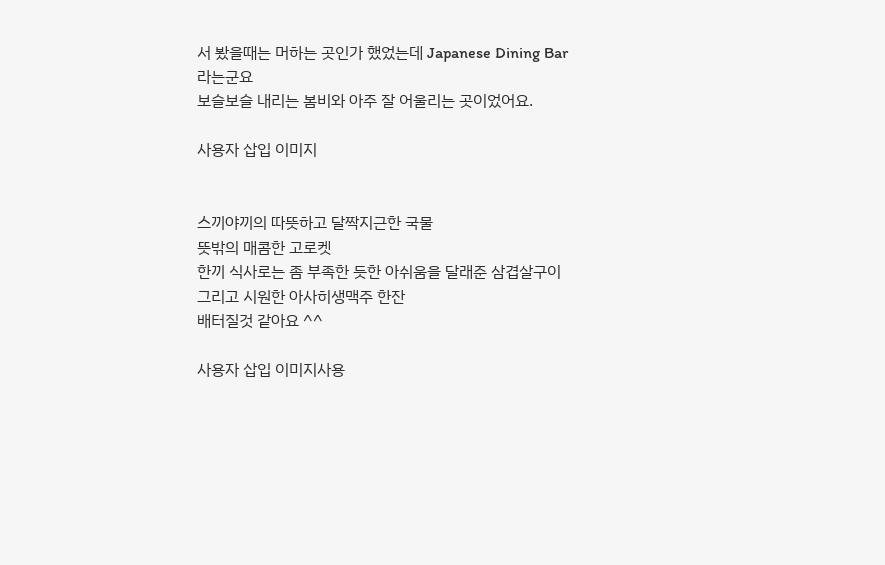서 봤을때는 머하는 곳인가 했었는데 Japanese Dining Bar 라는군요
보슬보슬 내리는 봄비와 아주 잘 어울리는 곳이었어요.

사용자 삽입 이미지


스끼야끼의 따뜻하고 달짝지근한 국물
뜻밖의 매콤한 고로켓
한끼 식사로는 좀 부족한 듯한 아쉬움을 달래준 삼겹살구이
그리고 시원한 아사히생맥주 한잔
배터질것 같아요 ^^

사용자 삽입 이미지사용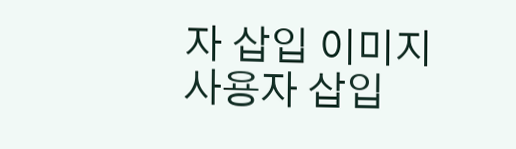자 삽입 이미지
사용자 삽입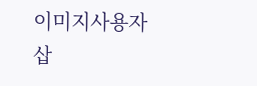이미지사용자 삽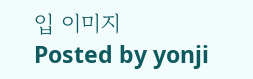입 이미지
Posted by yonji